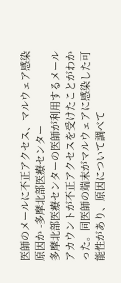医師のメールに不正アクセス、マルウェア感染原因か -多摩北部医療センター
多摩北部医療センターの医師が利用するメールアカウントが不正アクセスを受けたことがわかった。同医師の端末がマルウェアに感染した可能性があり、原因について調べて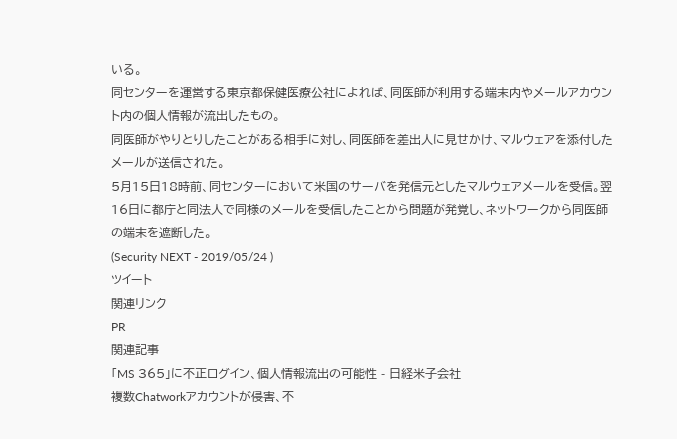いる。
同センターを運営する東京都保健医療公社によれば、同医師が利用する端末内やメールアカウント内の個人情報が流出したもの。
同医師がやりとりしたことがある相手に対し、同医師を差出人に見せかけ、マルウェアを添付したメールが送信された。
5月15日18時前、同センターにおいて米国のサーバを発信元としたマルウェアメールを受信。翌16日に都庁と同法人で同様のメールを受信したことから問題が発覚し、ネットワークから同医師の端末を遮断した。
(Security NEXT - 2019/05/24 )
ツイート
関連リンク
PR
関連記事
「MS 365」に不正ログイン、個人情報流出の可能性 - 日経米子会社
複数Chatworkアカウントが侵害、不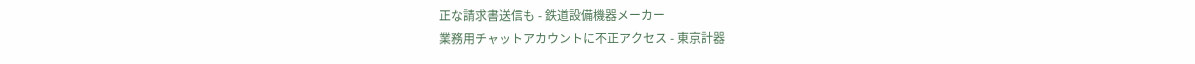正な請求書送信も - 鉄道設備機器メーカー
業務用チャットアカウントに不正アクセス - 東京計器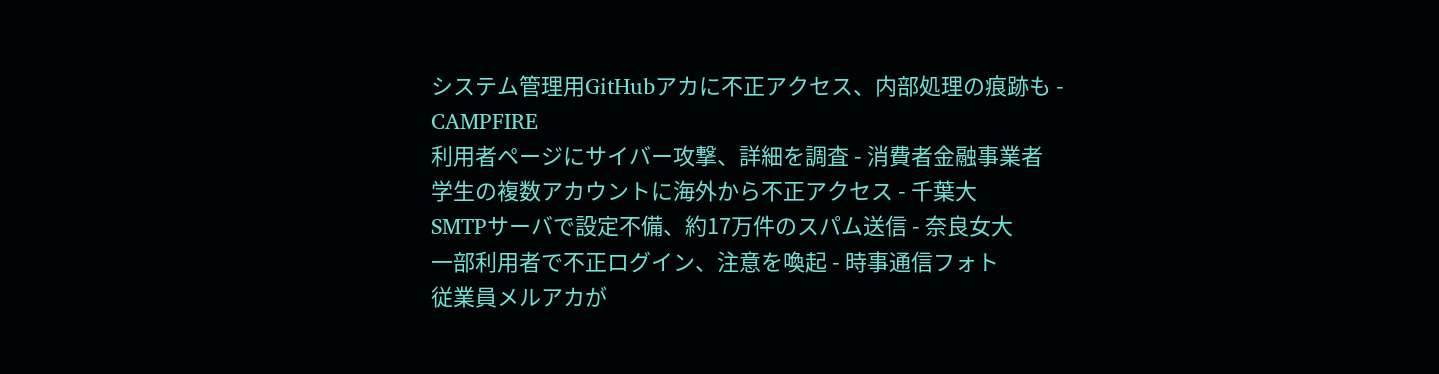システム管理用GitHubアカに不正アクセス、内部処理の痕跡も - CAMPFIRE
利用者ページにサイバー攻撃、詳細を調査 - 消費者金融事業者
学生の複数アカウントに海外から不正アクセス - 千葉大
SMTPサーバで設定不備、約17万件のスパム送信 - 奈良女大
一部利用者で不正ログイン、注意を喚起 - 時事通信フォト
従業員メルアカが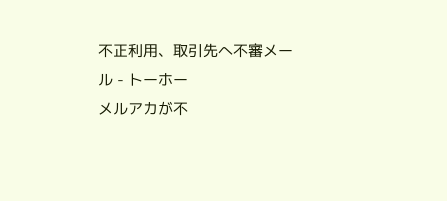不正利用、取引先へ不審メール - トーホー
メルアカが不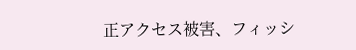正アクセス被害、フィッシ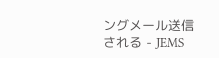ングメール送信される - JEMS